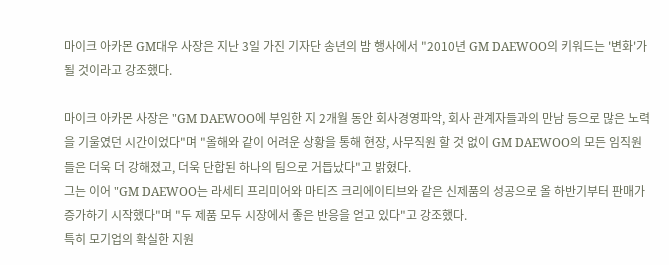마이크 아카몬 GM대우 사장은 지난 3일 가진 기자단 송년의 밤 행사에서 "2010년 GM DAEWOO의 키워드는 '변화'가 될 것이라고 강조했다.

마이크 아카몬 사장은 "GM DAEWOO에 부임한 지 2개월 동안 회사경영파악, 회사 관계자들과의 만남 등으로 많은 노력을 기울였던 시간이었다"며 "올해와 같이 어려운 상황을 통해 현장, 사무직원 할 것 없이 GM DAEWOO의 모든 임직원들은 더욱 더 강해졌고, 더욱 단합된 하나의 팀으로 거듭났다"고 밝혔다.
그는 이어 "GM DAEWOO는 라세티 프리미어와 마티즈 크리에이티브와 같은 신제품의 성공으로 올 하반기부터 판매가 증가하기 시작했다"며 "두 제품 모두 시장에서 좋은 반응을 얻고 있다"고 강조했다.
특히 모기업의 확실한 지원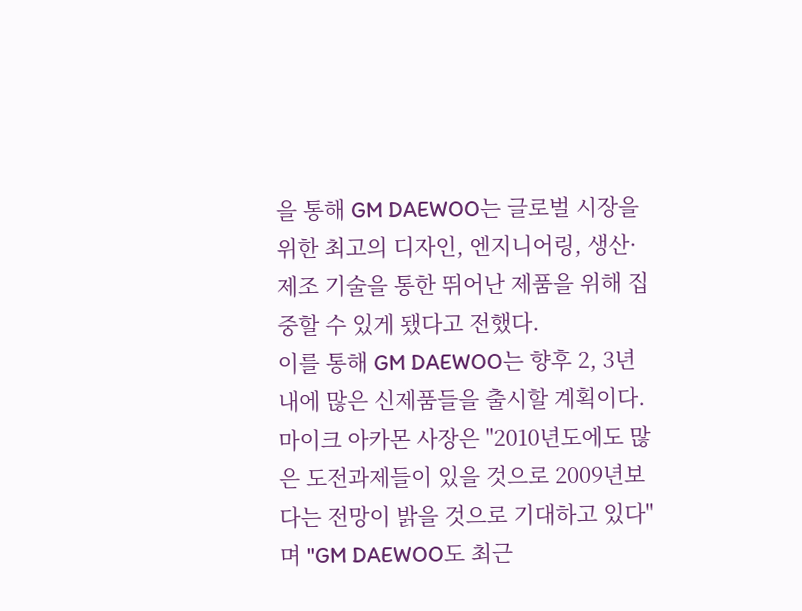을 통해 GM DAEWOO는 글로벌 시장을 위한 최고의 디자인, 엔지니어링, 생산·제조 기술을 통한 뛰어난 제품을 위해 집중할 수 있게 됐다고 전했다.
이를 통해 GM DAEWOO는 향후 2, 3년 내에 많은 신제품들을 출시할 계획이다.
마이크 아카몬 사장은 "2010년도에도 많은 도전과제들이 있을 것으로 2009년보다는 전망이 밝을 것으로 기대하고 있다"며 "GM DAEWOO도 최근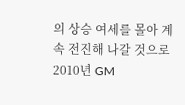의 상승 여세를 몰아 계속 전진해 나갈 것으로 2010년 GM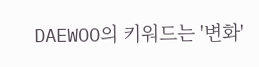DAEWOO의 키워드는 '변화'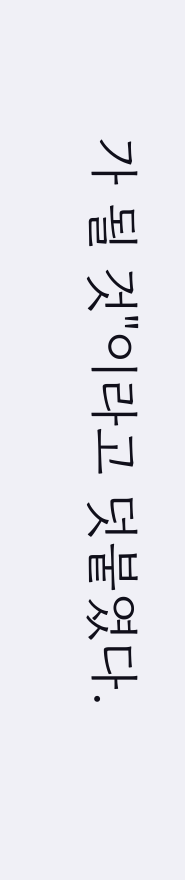가 될 것"이라고 덧붙였다.